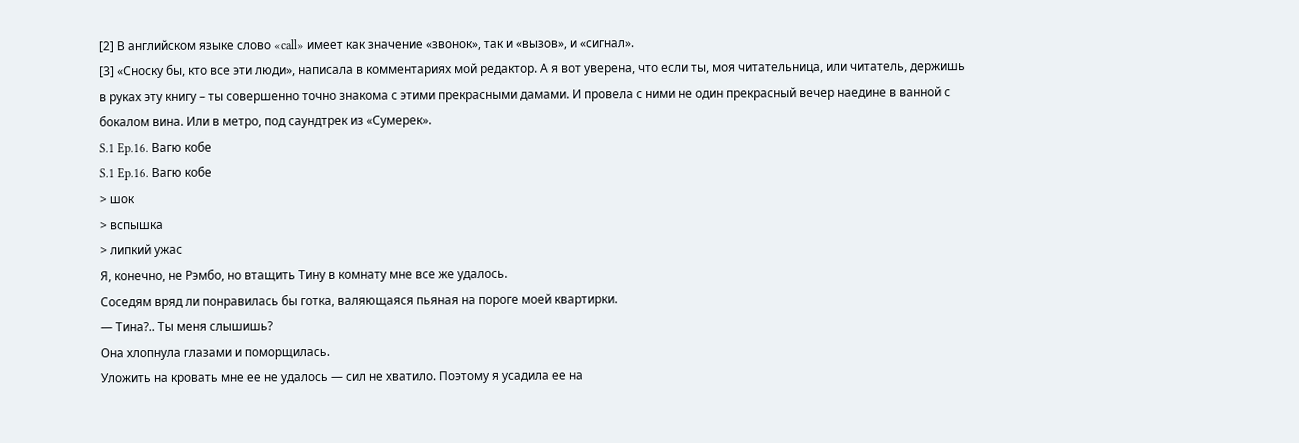[2] В английском языке слово «call» имеет как значение «звонок», так и «вызов», и «сигнал».
[3] «Сноску бы, кто все эти люди», написала в комментариях мой редактор. А я вот уверена, что если ты, моя читательница, или читатель, держишь в руках эту книгу – ты совершенно точно знакома с этими прекрасными дамами. И провела с ними не один прекрасный вечер наедине в ванной с бокалом вина. Или в метро, под саундтрек из «Сумерек».
S.1 Ep.16. Вагю кобе
S.1 Ep.16. Вагю кобе
> шок
> вспышка
> липкий ужас
Я, конечно, не Рэмбо, но втащить Тину в комнату мне все же удалось.
Соседям вряд ли понравилась бы готка, валяющаяся пьяная на пороге моей квартирки.
— Тина?.. Ты меня слышишь?
Она хлопнула глазами и поморщилась.
Уложить на кровать мне ее не удалось — сил не хватило. Поэтому я усадила ее на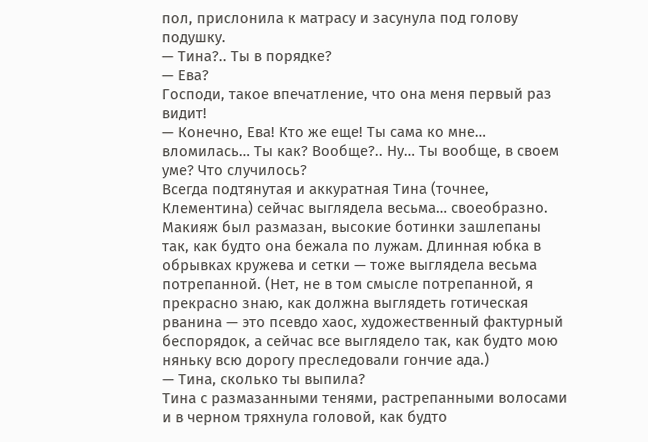пол, прислонила к матрасу и засунула под голову подушку.
— Тина?.. Ты в порядке?
— Ева?
Господи, такое впечатление, что она меня первый раз видит!
— Конечно, Ева! Кто же еще! Ты сама ко мне… вломилась… Ты как? Вообще?.. Ну… Ты вообще, в своем уме? Что случилось?
Всегда подтянутая и аккуратная Тина (точнее, Клементина) сейчас выглядела весьма… своеобразно.
Макияж был размазан, высокие ботинки зашлепаны так, как будто она бежала по лужам. Длинная юбка в обрывках кружева и сетки — тоже выглядела весьма потрепанной. (Нет, не в том смысле потрепанной, я прекрасно знаю, как должна выглядеть готическая рванина — это псевдо хаос, художественный фактурный беспорядок, а сейчас все выглядело так, как будто мою няньку всю дорогу преследовали гончие ада.)
— Тина, сколько ты выпила?
Тина с размазанными тенями, растрепанными волосами и в черном тряхнула головой, как будто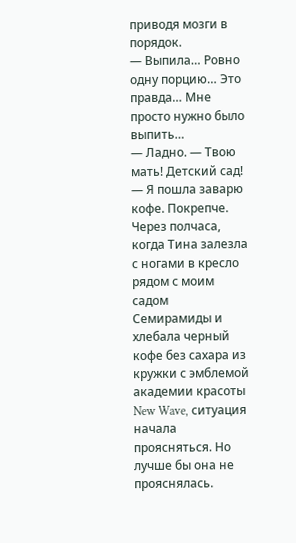приводя мозги в порядок.
— Выпила… Ровно одну порцию… Это правда… Мне просто нужно было выпить…
— Ладно. — Твою мать! Детский сад! — Я пошла заварю кофе. Покрепче.
Через полчаса, когда Тина залезла с ногами в кресло рядом с моим садом Семирамиды и хлебала черный кофе без сахара из кружки с эмблемой академии красоты New Wave, ситуация начала проясняться. Но лучше бы она не прояснялась.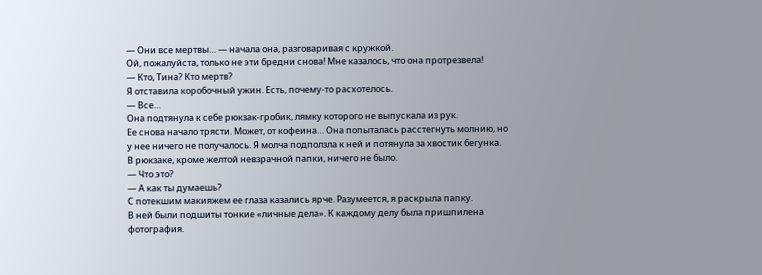— Они все мертвы… — начала она, разговаривая с кружкой.
Ой, пожалуйста, только не эти бредни снова! Мне казалось, что она протрезвела!
— Кто, Тина? Кто мертв?
Я отставила коробочный ужин. Есть, почему-то расхотелось.
— Все…
Она подтянула к себе рюкзак-гробик, лямку которого не выпускала из рук.
Ее снова начало трясти. Может, от кофеина… Она попыталась расстегнуть молнию, но у нее ничего не получалось. Я молча подползла к ней и потянула за хвостик бегунка.
В рюкзаке, кроме желтой невзрачной папки, ничего не было.
— Что это?
— А как ты думаешь?
С потекшим макияжем ее глаза казались ярче. Разумеется, я раскрыла папку.
В ней были подшиты тонкие «личные дела». К каждому делу была пришпилена фотография.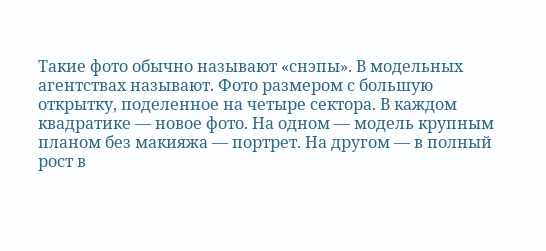Такие фото обычно называют «снэпы». В модельных агентствах называют. Фото размером с большую открытку, поделенное на четыре сектора. В каждом квадратике — новое фото. На одном — модель крупным планом без макияжа — портрет. На другом — в полный рост в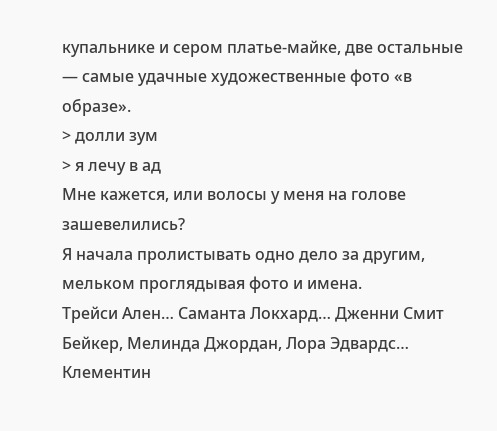купальнике и сером платье-майке, две остальные — самые удачные художественные фото «в образе».
> долли зум
> я лечу в ад
Мне кажется, или волосы у меня на голове зашевелились?
Я начала пролистывать одно дело за другим, мельком проглядывая фото и имена.
Трейси Ален… Саманта Локхард… Дженни Смит Бейкер, Мелинда Джордан, Лора Эдвардс… Клементин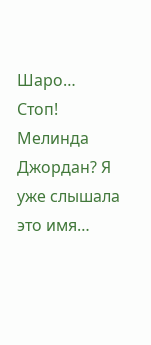Шаро…
Стоп!
Мелинда Джордан? Я уже слышала это имя…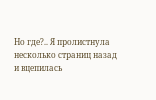Но где?.. Я пролистнула несколько страниц назад и вцепилась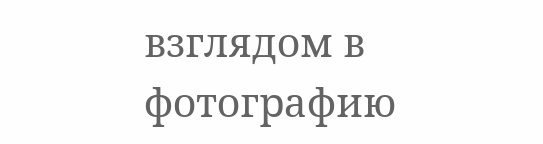взглядом в фотографию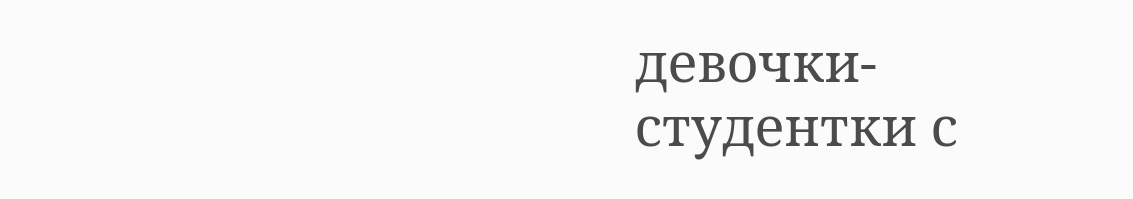девочки-студентки с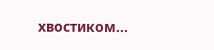хвостиком…